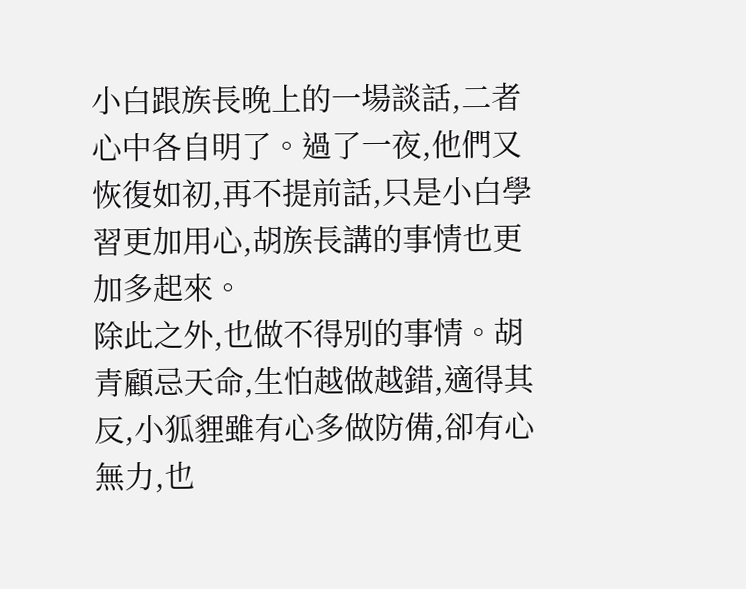小白跟族長晚上的一場談話,二者心中各自明了。過了一夜,他們又恢復如初,再不提前話,只是小白學習更加用心,胡族長講的事情也更加多起來。
除此之外,也做不得別的事情。胡青顧忌天命,生怕越做越錯,適得其反,小狐貍雖有心多做防備,卻有心無力,也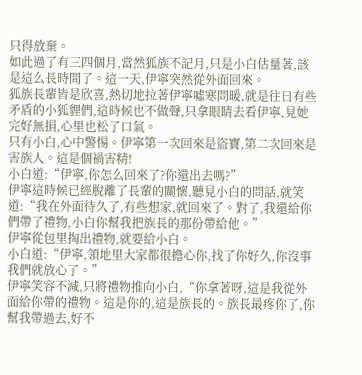只得放棄。
如此過了有三四個月,當然狐族不記月,只是小白估量著,該是這么長時間了。這一天,伊寧突然從外面回來。
狐族長輩皆是欣喜,熱切地拉著伊寧噓寒問暖,就是往日有些矛盾的小狐貍們,這時候也不做聲,只拿眼睛去看伊寧,見她完好無損,心里也松了口氣。
只有小白,心中警惕。伊寧第一次回來是盜寶,第二次回來是害族人。這是個禍害精!
小白道:“伊寧,你怎么回來了?你還出去嗎?”
伊寧這時候已經脫離了長輩的關懷,聽見小白的問話,就笑道:“我在外面待久了,有些想家,就回來了。對了,我還給你們帶了禮物,小白你幫我把族長的那份帶給他。”
伊寧從包里掏出禮物,就要給小白。
小白道:“伊寧,領地里大家都很擔心你,找了你好久,你沒事我們就放心了。”
伊寧笑容不減,只將禮物推向小白,“你拿著呀,這是我從外面給你帶的禮物。這是你的,這是族長的。族長最疼你了,你幫我帶過去,好不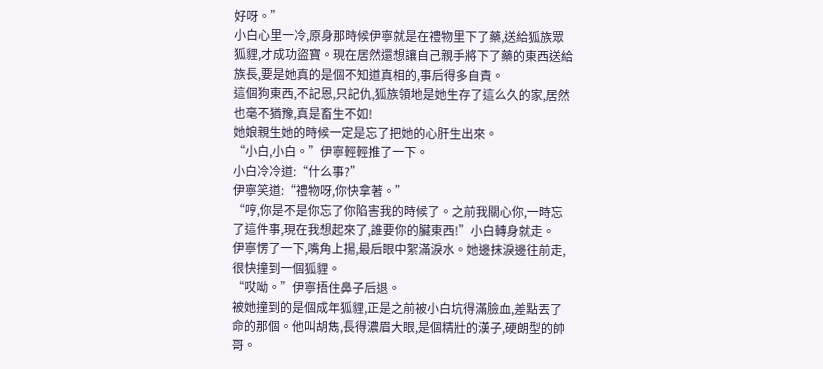好呀。”
小白心里一冷,原身那時候伊寧就是在禮物里下了藥,送給狐族眾狐貍,才成功盜寶。現在居然還想讓自己親手將下了藥的東西送給族長,要是她真的是個不知道真相的,事后得多自責。
這個狗東西,不記恩,只記仇,狐族領地是她生存了這么久的家,居然也毫不猶豫,真是畜生不如!
她娘親生她的時候一定是忘了把她的心肝生出來。
“小白,小白。”伊寧輕輕推了一下。
小白冷冷道:“什么事?”
伊寧笑道:“禮物呀,你快拿著。”
“哼,你是不是你忘了你陷害我的時候了。之前我關心你,一時忘了這件事,現在我想起來了,誰要你的臟東西!”小白轉身就走。
伊寧愣了一下,嘴角上揚,最后眼中絮滿淚水。她邊抹淚邊往前走,很快撞到一個狐貍。
“哎呦。”伊寧捂住鼻子后退。
被她撞到的是個成年狐貍,正是之前被小白坑得滿臉血,差點丟了命的那個。他叫胡雋,長得濃眉大眼,是個精壯的漢子,硬朗型的帥哥。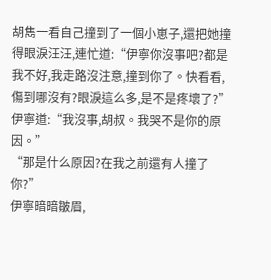胡雋一看自己撞到了一個小崽子,還把她撞得眼淚汪汪,連忙道:“伊寧你沒事吧?都是我不好,我走路沒注意,撞到你了。快看看,傷到哪沒有?眼淚這么多,是不是疼壞了?”
伊寧道:“我沒事,胡叔。我哭不是你的原因。”
“那是什么原因?在我之前還有人撞了你?”
伊寧暗暗皺眉,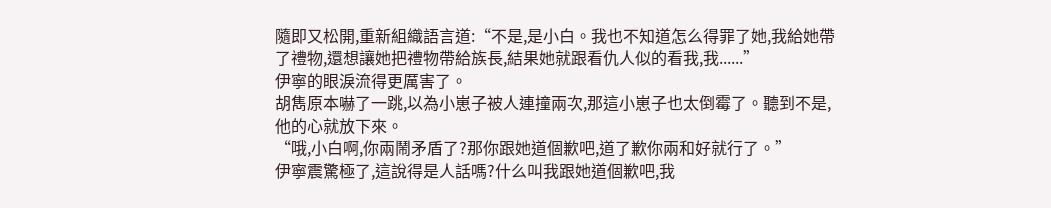隨即又松開,重新組織語言道:“不是,是小白。我也不知道怎么得罪了她,我給她帶了禮物,還想讓她把禮物帶給族長,結果她就跟看仇人似的看我,我......”
伊寧的眼淚流得更厲害了。
胡雋原本嚇了一跳,以為小崽子被人連撞兩次,那這小崽子也太倒霉了。聽到不是,他的心就放下來。
“哦,小白啊,你兩鬧矛盾了?那你跟她道個歉吧,道了歉你兩和好就行了。”
伊寧震驚極了,這說得是人話嗎?什么叫我跟她道個歉吧,我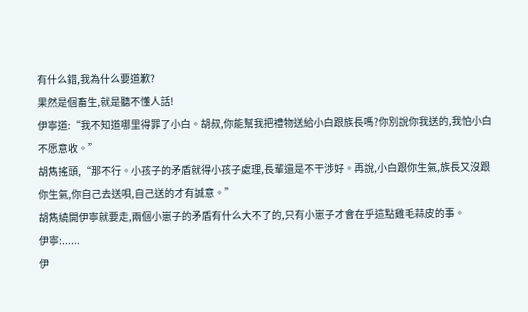有什么錯,我為什么要道歉?
果然是個畜生,就是聽不懂人話!
伊寧道:“我不知道哪里得罪了小白。胡叔,你能幫我把禮物送給小白跟族長嗎?你別說你我送的,我怕小白不愿意收。”
胡雋搖頭,“那不行。小孩子的矛盾就得小孩子處理,長輩還是不干涉好。再說,小白跟你生氣,族長又沒跟你生氣,你自己去送唄,自己送的才有誠意。”
胡雋繞開伊寧就要走,兩個小崽子的矛盾有什么大不了的,只有小崽子才會在乎這點雞毛蒜皮的事。
伊寧:......
伊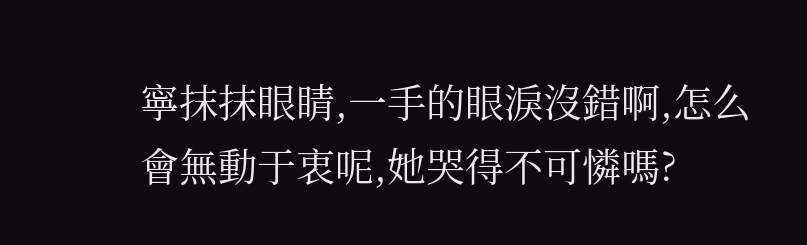寧抹抹眼睛,一手的眼淚沒錯啊,怎么會無動于衷呢,她哭得不可憐嗎?